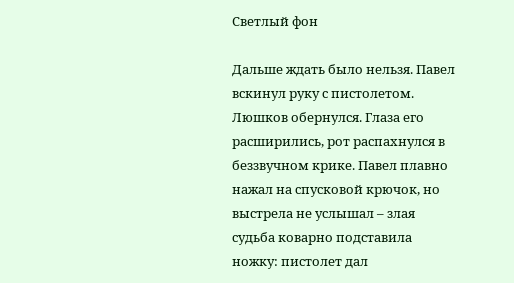Светлый фон

Дальше ждать было нельзя. Павел вскинул руку с пистолетом. Люшков обернулся. Глаза его расширились, рот распахнулся в беззвучном крике. Павел плавно нажал на спусковой крючок, но выстрела не услышал – злая судьба коварно подставила ножку: пистолет дал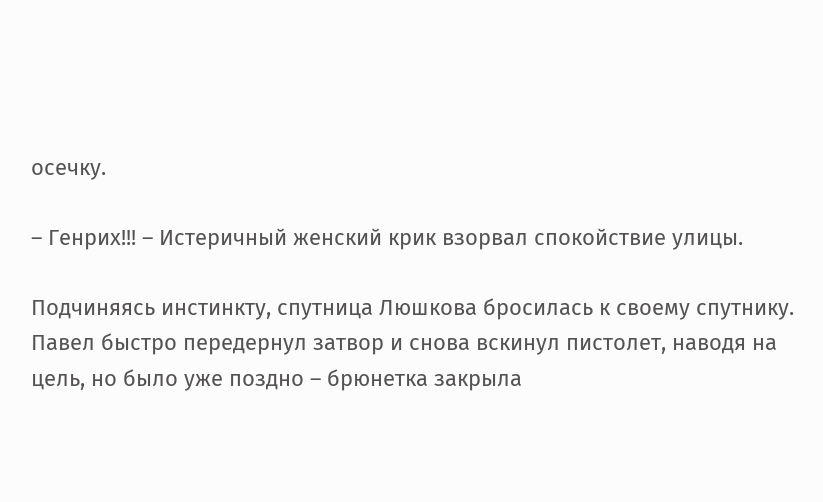осечку.

– Генрих!!! – Истеричный женский крик взорвал спокойствие улицы.

Подчиняясь инстинкту, спутница Люшкова бросилась к своему спутнику. Павел быстро передернул затвор и снова вскинул пистолет, наводя на цель, но было уже поздно – брюнетка закрыла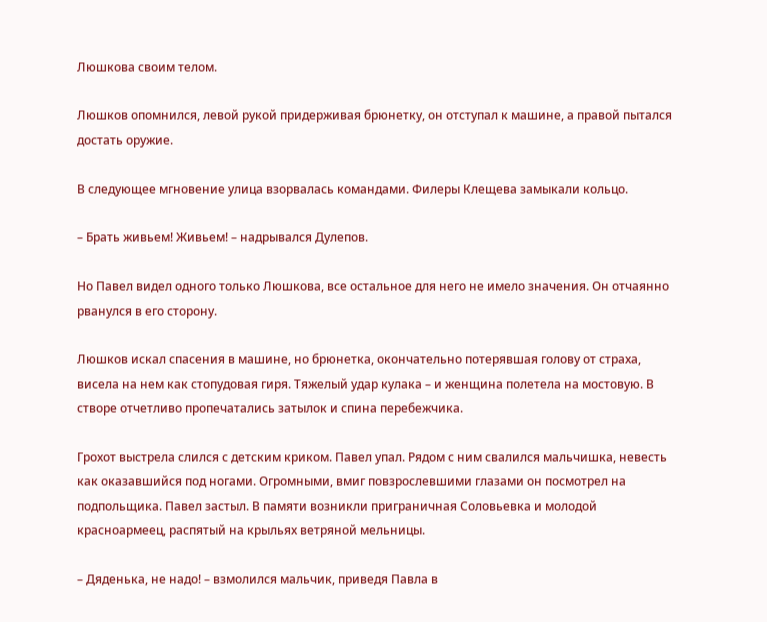Люшкова своим телом.

Люшков опомнился, левой рукой придерживая брюнетку, он отступал к машине, а правой пытался достать оружие.

В следующее мгновение улица взорвалась командами. Филеры Клещева замыкали кольцо.

– Брать живьем! Живьем! – надрывался Дулепов.

Но Павел видел одного только Люшкова, все остальное для него не имело значения. Он отчаянно рванулся в его сторону.

Люшков искал спасения в машине, но брюнетка, окончательно потерявшая голову от страха, висела на нем как стопудовая гиря. Тяжелый удар кулака – и женщина полетела на мостовую. В створе отчетливо пропечатались затылок и спина перебежчика.

Грохот выстрела слился с детским криком. Павел упал. Рядом с ним свалился мальчишка, невесть как оказавшийся под ногами. Огромными, вмиг повзрослевшими глазами он посмотрел на подпольщика. Павел застыл. В памяти возникли приграничная Соловьевка и молодой красноармеец, распятый на крыльях ветряной мельницы.

– Дяденька, не надо! – взмолился мальчик, приведя Павла в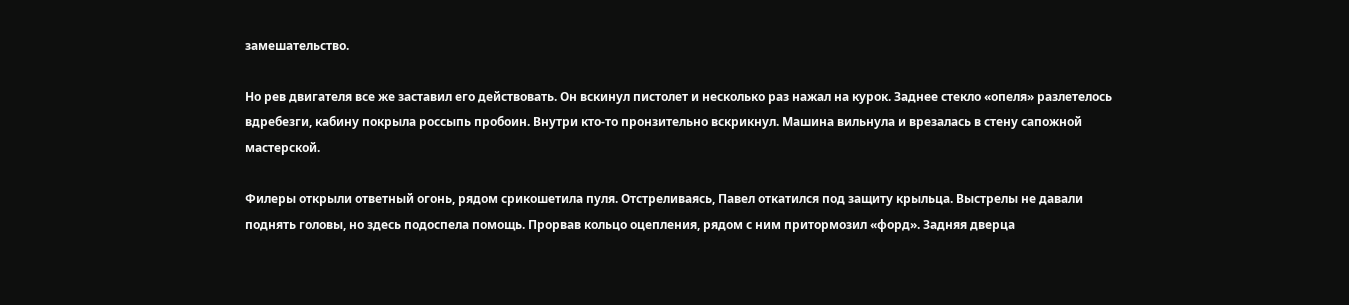замешательство.

Но рев двигателя все же заставил его действовать. Он вскинул пистолет и несколько раз нажал на курок. Заднее стекло «опеля» разлетелось вдребезги, кабину покрыла россыпь пробоин. Внутри кто-то пронзительно вскрикнул. Машина вильнула и врезалась в стену сапожной мастерской.

Филеры открыли ответный огонь, рядом срикошетила пуля. Отстреливаясь, Павел откатился под защиту крыльца. Выстрелы не давали поднять головы, но здесь подоспела помощь. Прорвав кольцо оцепления, рядом с ним притормозил «форд». Задняя дверца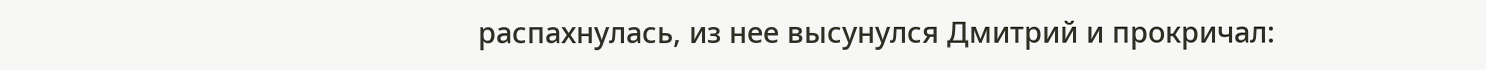распахнулась, из нее высунулся Дмитрий и прокричал: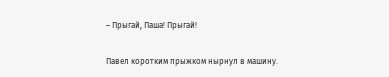– Прыгай, Паша! Прыгай!

Павел коротким прыжком нырнул в машину.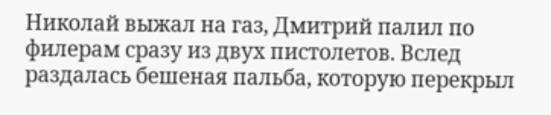Николай выжал на газ, Дмитрий палил по филерам сразу из двух пистолетов. Вслед раздалась бешеная пальба, которую перекрыл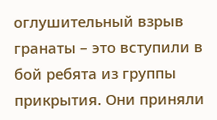оглушительный взрыв гранаты – это вступили в бой ребята из группы прикрытия. Они приняли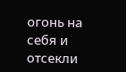огонь на себя и отсекли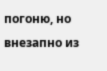погоню, но внезапно из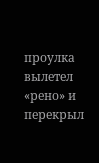проулка вылетел «рено» и перекрыл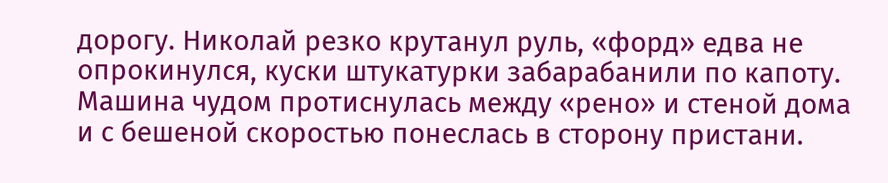дорогу. Николай резко крутанул руль, «форд» едва не опрокинулся, куски штукатурки забарабанили по капоту. Машина чудом протиснулась между «рено» и стеной дома и с бешеной скоростью понеслась в сторону пристани.